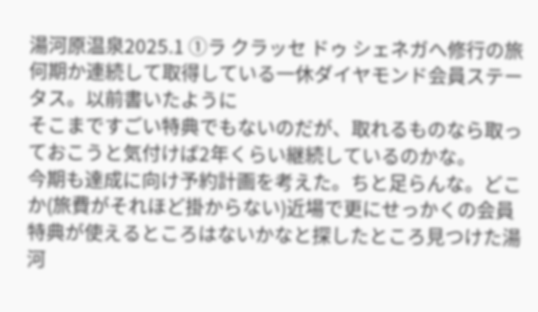湯河原温泉2025.1 ①ラ クラッセ ドゥ シェネガへ修行の旅
何期か連続して取得している一休ダイヤモンド会員ステータス。以前書いたように
そこまですごい特典でもないのだが、取れるものなら取っておこうと気付けば2年くらい継続しているのかな。
今期も達成に向け予約計画を考えた。ちと足らんな。どこか(旅費がそれほど掛からない)近場で更にせっかくの会員特典が使えるところはないかなと探したところ見つけた湯河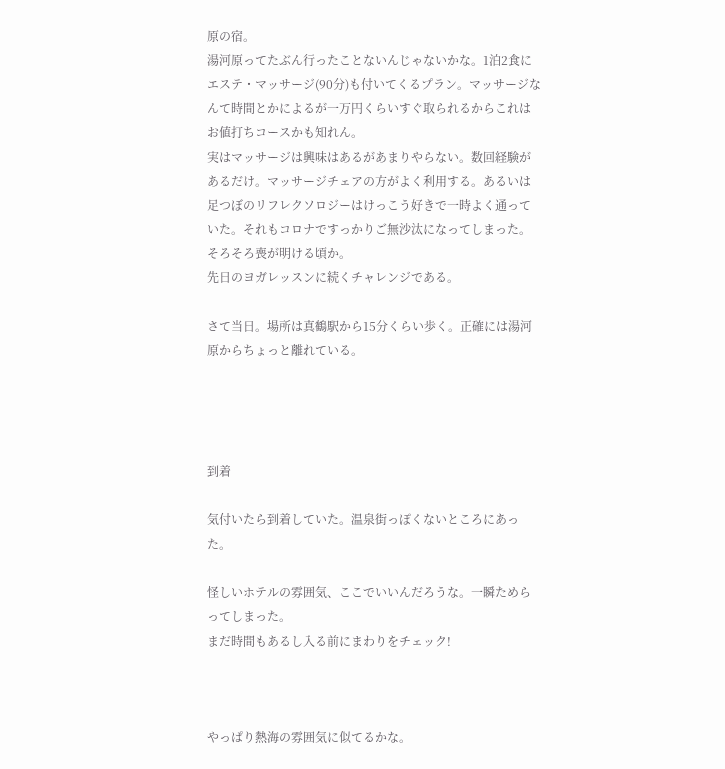原の宿。
湯河原ってたぶん行ったことないんじゃないかな。1泊2食にエステ・マッサージ(90分)も付いてくるプラン。マッサージなんて時間とかによるが一万円くらいすぐ取られるからこれはお値打ちコースかも知れん。
実はマッサージは興味はあるがあまりやらない。数回経験があるだけ。マッサージチェアの方がよく利用する。あるいは足つぼのリフレクソロジーはけっこう好きで一時よく通っていた。それもコロナですっかりご無沙汰になってしまった。そろそろ喪が明ける頃か。
先日のヨガレッスンに続くチャレンジである。

さて当日。場所は真鶴駅から15分くらい歩く。正確には湯河原からちょっと離れている。




到着

気付いたら到着していた。温泉街っぽくないところにあった。

怪しいホテルの雰囲気、ここでいいんだろうな。一瞬ためらってしまった。
まだ時間もあるし入る前にまわりをチェック!



やっぱり熱海の雰囲気に似てるかな。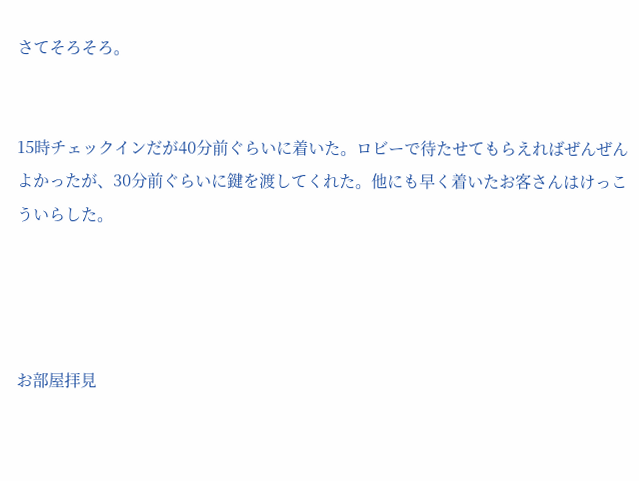さてそろそろ。


15時チェックインだが40分前ぐらいに着いた。ロビーで待たせてもらえればぜんぜんよかったが、30分前ぐらいに鍵を渡してくれた。他にも早く着いたお客さんはけっこういらした。




お部屋拝見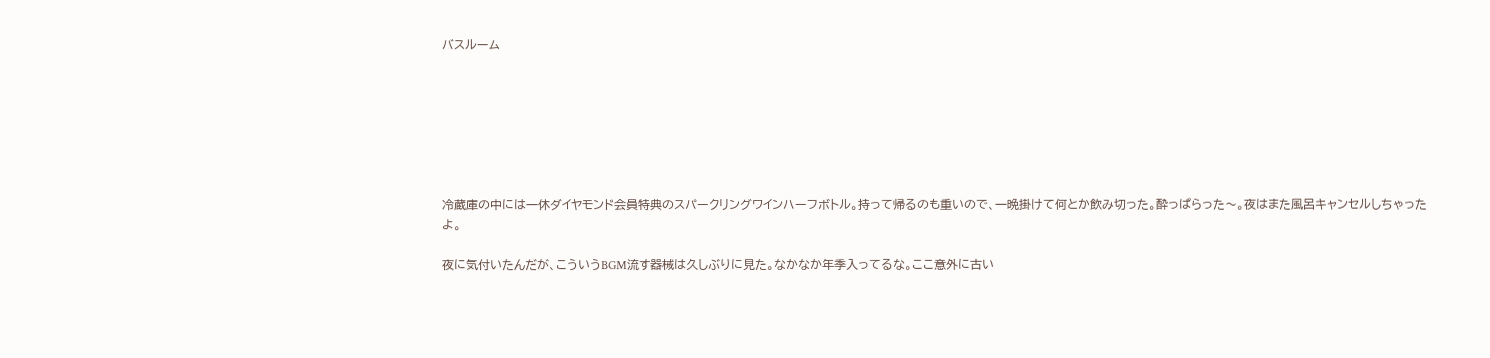バスルーム







冷蔵庫の中には一休ダイヤモンド会員特典のスパークリングワインハーフボトル。持って帰るのも重いので、一晩掛けて何とか飲み切った。酔っぱらった〜。夜はまた風呂キャンセルしちゃったよ。

夜に気付いたんだが、こういうBGM流す器械は久しぶりに見た。なかなか年季入ってるな。ここ意外に古い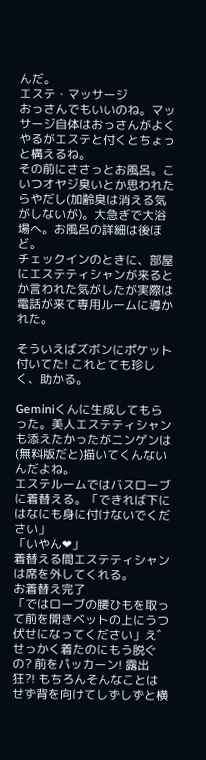んだ。
エステ・マッサージ
おっさんでもいいのね。マッサージ自体はおっさんがよくやるがエステと付くとちょっと構えるね。
その前にささっとお風呂。こいつオヤジ臭いとか思われたらやだし(加齢臭は消える気がしないが)。大急ぎで大浴場へ。お風呂の詳細は後ほど。
チェックインのときに、部屋にエステティシャンが来るとか言われた気がしたが実際は電話が来て専用ルームに導かれた。

そういえばズボンにポケット付いてた! これとても珍しく、助かる。

Geminiくんに生成してもらった。美人エステティシャンも添えたかったがニンゲンは(無料版だと)描いてくんないんだよね。
エステルームではバスローブに着替える。「できれば下にはなにも身に付けないでください」
「いやん❤」
着替える間エステティシャンは席を外してくれる。
お着替え完了
「ではローブの腰ひもを取って前を開きベットの上にうつ伏せになってください」え゛せっかく着たのにもう脱ぐの? 前をパッカーン! 露出狂?! もちろんそんなことはせず背を向けてしずしずと横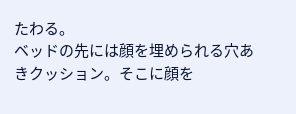たわる。
ベッドの先には顔を埋められる穴あきクッション。そこに顔を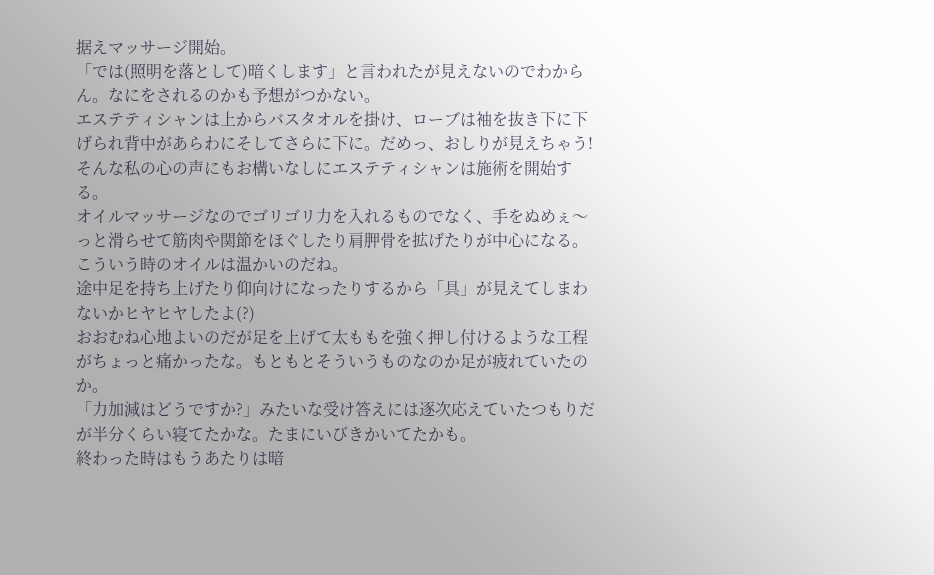据えマッサージ開始。
「では(照明を落として)暗くします」と言われたが見えないのでわからん。なにをされるのかも予想がつかない。
エステティシャンは上からバスタオルを掛け、ローブは袖を抜き下に下げられ背中があらわにそしてさらに下に。だめっ、おしりが見えちゃう! そんな私の心の声にもお構いなしにエステティシャンは施術を開始する。
オイルマッサージなのでゴリゴリ力を入れるものでなく、手をぬめぇ〜っと滑らせて筋肉や関節をほぐしたり肩胛骨を拡げたりが中心になる。こういう時のオイルは温かいのだね。
途中足を持ち上げたり仰向けになったりするから「具」が見えてしまわないかヒヤヒヤしたよ(?)
おおむね心地よいのだが足を上げて太ももを強く押し付けるような工程がちょっと痛かったな。もともとそういうものなのか足が疲れていたのか。
「力加減はどうですか?」みたいな受け答えには逐次応えていたつもりだが半分くらい寝てたかな。たまにいびきかいてたかも。
終わった時はもうあたりは暗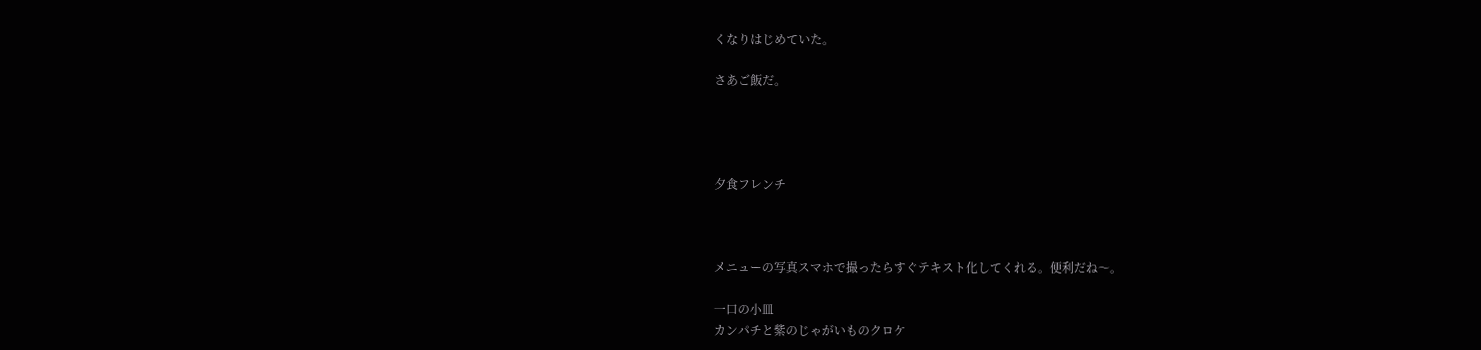くなりはじめていた。

さあご飯だ。




夕食フレンチ



メニューの写真スマホで撮ったらすぐテキスト化してくれる。便利だね〜。

一口の小皿
カンパチと紫のじゃがいものクロケ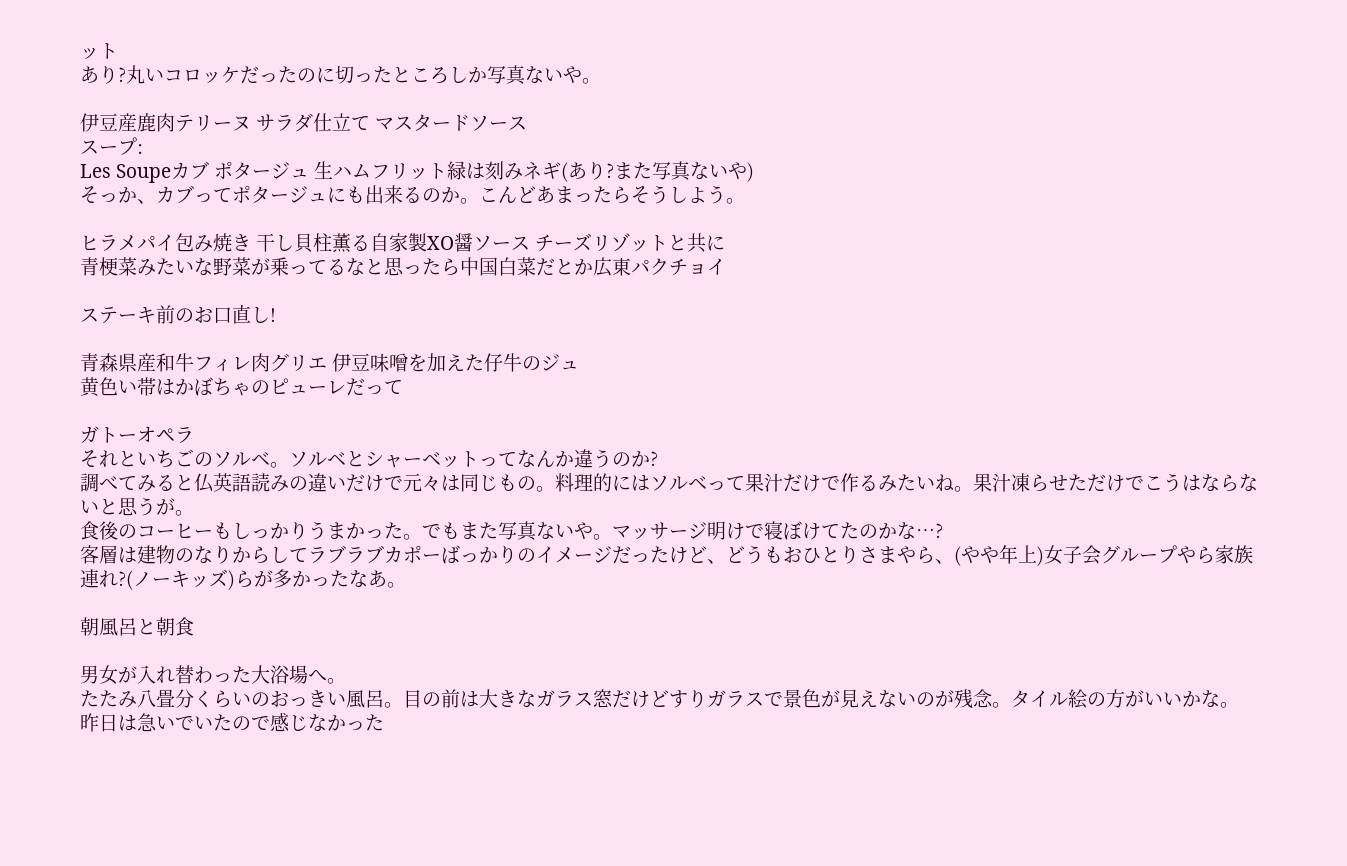ット
あり?丸いコロッケだったのに切ったところしか写真ないや。

伊豆産鹿肉テリーヌ サラダ仕立て マスタードソース
スープ:
Les Soupeカブ ポタージュ 生ハムフリット緑は刻みネギ(あり?また写真ないや)
そっか、カブってポタージュにも出来るのか。こんどあまったらそうしよう。

ヒラメパイ包み焼き 干し貝柱薫る自家製XO醤ソース チーズリゾットと共に
青梗菜みたいな野菜が乗ってるなと思ったら中国白菜だとか広東パクチョイ

ステーキ前のお口直し!

青森県産和牛フィレ肉グリエ 伊豆味噌を加えた仔牛のジュ
黄色い帯はかぼちゃのピューレだって

ガトーオペラ
それといちごのソルベ。ソルベとシャーベットってなんか違うのか?
調べてみると仏英語読みの違いだけで元々は同じもの。料理的にはソルベって果汁だけで作るみたいね。果汁凍らせただけでこうはならないと思うが。
食後のコーヒーもしっかりうまかった。でもまた写真ないや。マッサージ明けで寝ぼけてたのかな…?
客層は建物のなりからしてラブラブカポーばっかりのイメージだったけど、どうもおひとりさまやら、(やや年上)女子会グループやら家族連れ?(ノーキッズ)らが多かったなあ。

朝風呂と朝食

男女が入れ替わった大浴場へ。
たたみ八畳分くらいのおっきい風呂。目の前は大きなガラス窓だけどすりガラスで景色が見えないのが残念。タイル絵の方がいいかな。
昨日は急いでいたので感じなかった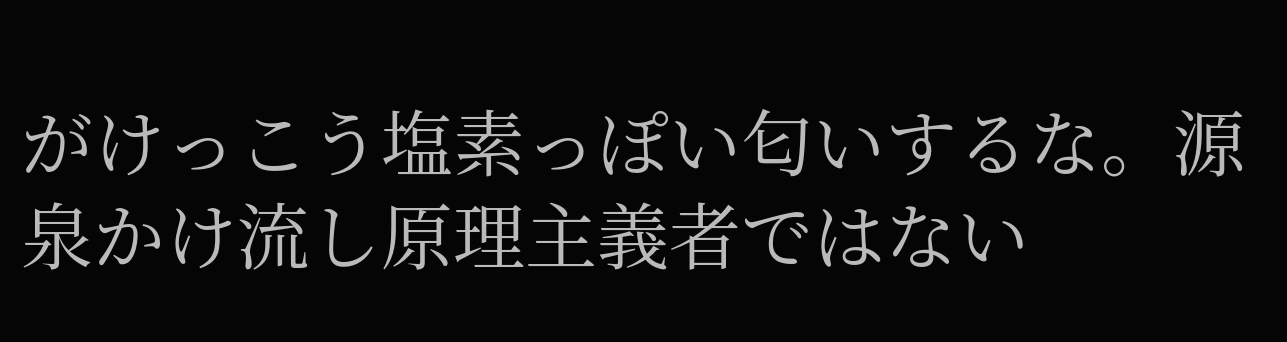がけっこう塩素っぽい匂いするな。源泉かけ流し原理主義者ではない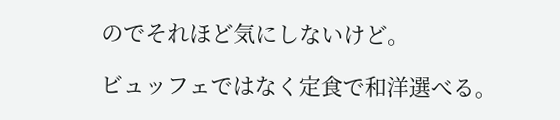のでそれほど気にしないけど。

ビュッフェではなく定食で和洋選べる。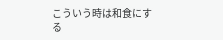こういう時は和食にする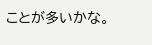ことが多いかな。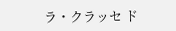ラ・クラッセ ド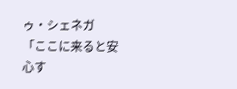ゥ・シェネガ
「ここに来ると安心す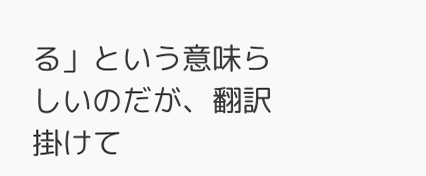る」という意味らしいのだが、翻訳掛けて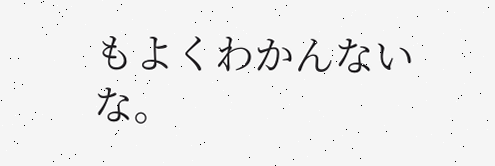もよくわかんないな。